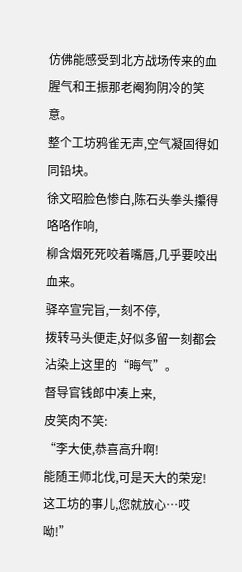仿佛能感受到北方战场传来的血腥气和王振那老阉狗阴冷的笑意。
整个工坊鸦雀无声,空气凝固得如同铅块。
徐文昭脸色惨白,陈石头拳头攥得咯咯作响,
柳含烟死死咬着嘴唇,几乎要咬出血来。
驿卒宣完旨,一刻不停,
拨转马头便走,好似多留一刻都会沾染上这里的“晦气”。
督导官钱郎中凑上来,
皮笑肉不笑:
“李大使,恭喜高升啊!
能随王师北伐,可是天大的荣宠!
这工坊的事儿,您就放心…哎呦!”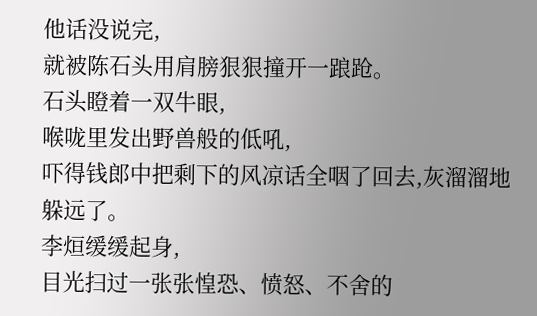他话没说完,
就被陈石头用肩膀狠狠撞开一踉跄。
石头瞪着一双牛眼,
喉咙里发出野兽般的低吼,
吓得钱郎中把剩下的风凉话全咽了回去,灰溜溜地躲远了。
李烜缓缓起身,
目光扫过一张张惶恐、愤怒、不舍的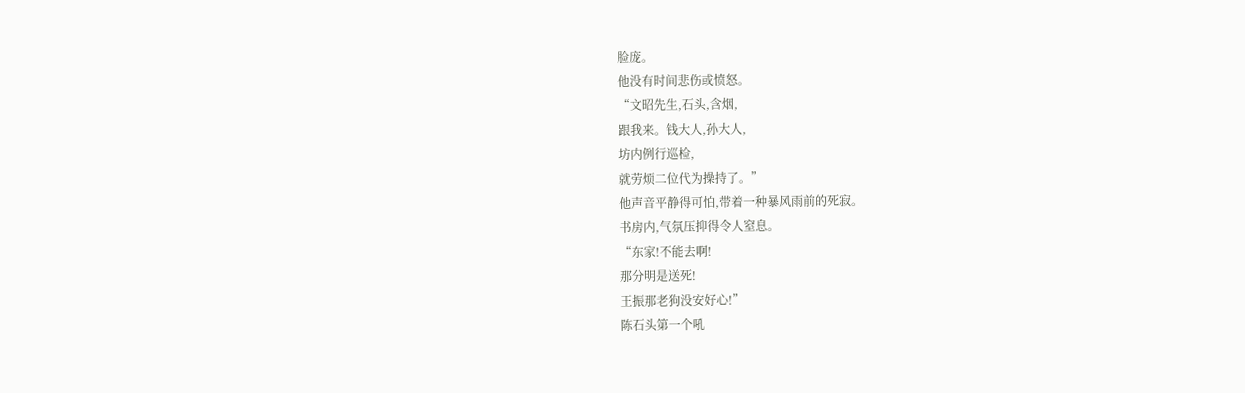脸庞。
他没有时间悲伤或愤怒。
“文昭先生,石头,含烟,
跟我来。钱大人,孙大人,
坊内例行巡检,
就劳烦二位代为操持了。”
他声音平静得可怕,带着一种暴风雨前的死寂。
书房内,气氛压抑得令人窒息。
“东家!不能去啊!
那分明是送死!
王振那老狗没安好心!”
陈石头第一个吼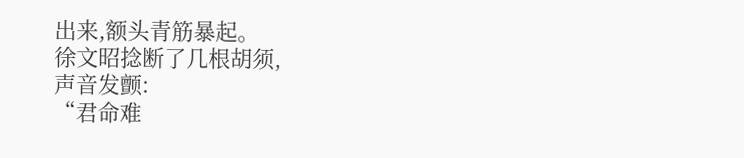出来,额头青筋暴起。
徐文昭捻断了几根胡须,
声音发颤:
“君命难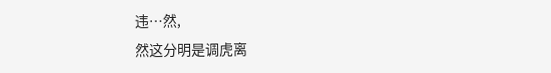违…然,
然这分明是调虎离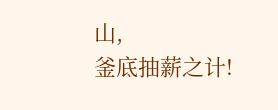山,
釜底抽薪之计!